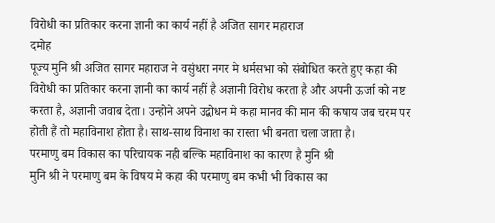विरोधी का प्रतिकार करना ज्ञानी का कार्य नहीं है अजित सागर महाराज
दमोह
पूज्य मुनि श्री अजित सागर महाराज ने वसुंधरा नगर मे धर्मसभा को संबोधित करते हुए कहा की विरोधी का प्रतिकार करना ज्ञानी का कार्य नहीं है अज्ञानी विरोध करता है और अपनी ऊर्जा को नष्ट करता है, अज्ञानी जवाब देता। उन्होने अपने उद्बोधन मे कहा मानव की मान की कषाय जब चरम पर होती हैं तो महाविनाश होता है। साथ-साथ विनाश का रास्ता भी बनता चला जाता है।
परमाणु बम विकास का परिचायक नही बल्कि महाविनाश का कारण है मुनि श्री
मुनि श्री ने परमाणु बम के विषय मे कहा की परमाणु बम कभी भी विकास का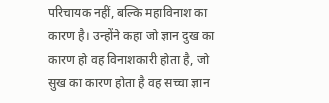परिचायक नहीं, बल्कि महाविनाश का कारण है। उन्होंने कहा जो ज्ञान दुख का कारण हो वह विनाशकारी होता है, जो सुख का कारण होता है वह सच्चा ज्ञान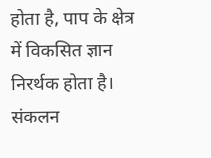होता है, पाप के क्षेत्र में विकसित ज्ञान निरर्थक होता है।
संकलन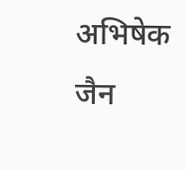अभिषेक जैन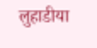लुहाडीया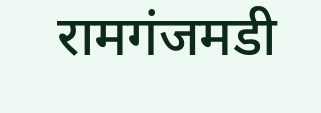रामगंजमडी